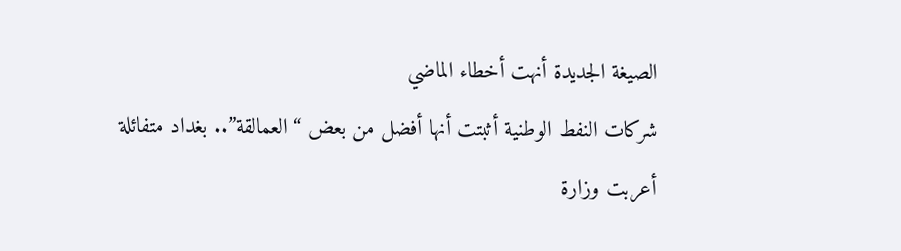الصيغة الجديدة أنهت أخطاء الماضي
شركات النفط الوطنية أثبتت أنها أفضل من بعض “العمالقة”.. بغداد متفائلة
أعربت وزارة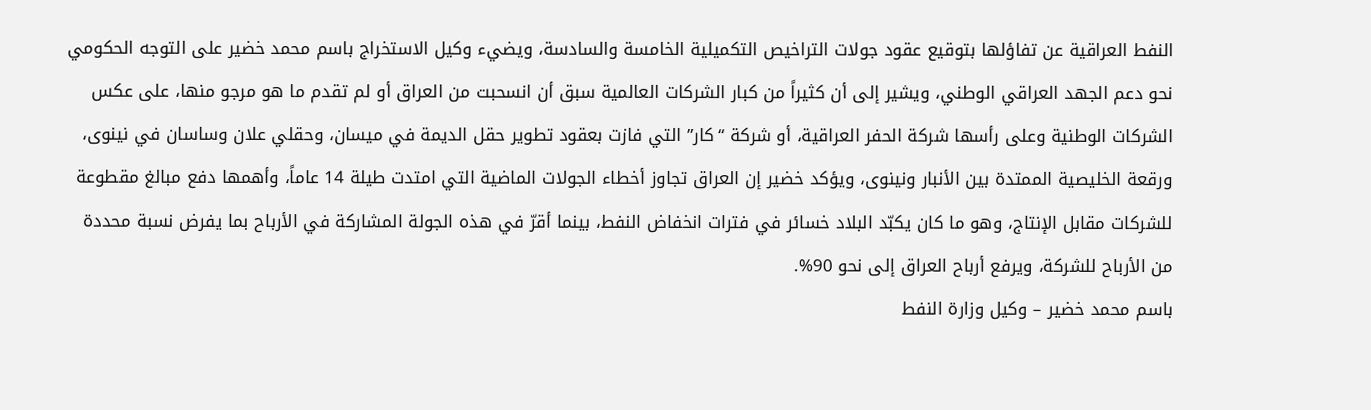النفط العراقية عن تفاؤلها بتوقيع عقود جولات التراخيص التكميلية الخامسة والسادسة، ويضيء وكيل الاستخراج باسم محمد خضير على التوجه الحكومي نحو دعم الجهد العراقي الوطني، ويشير إلى أن كثيراً من كبار الشركات العالمية سبق أن انسحبت من العراق أو لم تقدم ما هو مرجو منها، على عكس الشركات الوطنية وعلى رأسها شركة الحفر العراقية، أو شركة “كار” التي فازت بعقود تطوير حقل الديمة في ميسان، وحقلي علان وساسان في نينوى، ورقعة الخليصية الممتدة بين الأنبار ونينوى، ويؤكد خضير إن العراق تجاوز أخطاء الجولات الماضية التي امتدت طيلة 14 عاماً، وأهمها دفع مبالغ مقطوعة للشركات مقابل الإنتاج، وهو ما كان يكبّد البلاد خسائر في فترات انخفاض النفط، بينما أقرّ في هذه الجولة المشاركة في الأرباح بما يفرض نسبة محددة من الأرباح للشركة، ويرفع أرباح العراق إلى نحو 90%.
باسم محمد خضير – وكيل وزارة النفط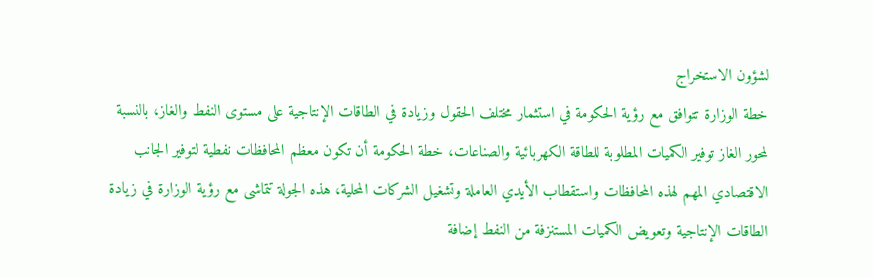لشؤون الاستخراج
خطة الوزارة تتوافق مع رؤية الحكومة في استثمار مختلف الحقول وزيادة في الطاقات الإنتاجية على مستوى النفط والغاز، بالنسبة لمحور الغاز توفير الكميات المطلوبة للطاقة الكهربائية والصناعات، خطة الحكومة أن تكون معظم المحافظات نفطية لتوفير الجانب الاقتصادي المهم لهذه المحافظات واستقطاب الأيدي العاملة وتشغيل الشركات المحلية، هذه الجولة تتماشى مع رؤية الوزارة في زيادة الطاقات الإنتاجية وتعويض الكميات المستنزفة من النفط إضافة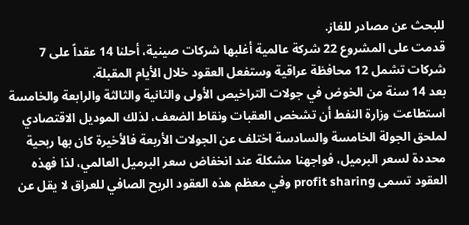للبحث عن مصادر للغاز.
قدمت على المشروع 22 شركة عالمية أغلبها شركات صينية، أحلنا 14 عقداً على 7 شركات تشمل 12 محافظة عراقية وستفعل العقود خلال الأيام المقبلة.
بعد 14 سنة من الخوض في جولات التراخيص الأولى والثانية والثالثة والرابعة والخامسة استطاعت وزارة النفط أن تشخص العقبات ونقاط الضعف، لذلك الموديل الاقتصادي لملحق الجولة الخامسة والسادسة اختلف عن الجولات الأربعة فالأخيرة كان بها ربحية محددة لسعر البرميل، فواجهنا مشكلة عند انخفاض سعر البرميل العالمي، لذا فهذه العقود تسمى profit sharing وفي معظم هذه العقود الربح الصافي للعراق لا يقل عن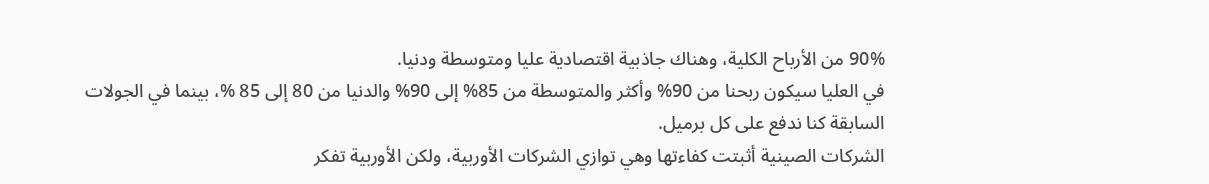90% من الأرباح الكلية، وهناك جاذبية اقتصادية عليا ومتوسطة ودنيا.
في العليا سيكون ربحنا من 90% وأكثر والمتوسطة من 85% إلى 90% والدنيا من 80 إلى 85 %، بينما في الجولات السابقة كنا ندفع على كل برميل.
الشركات الصينية أثبتت كفاءتها وهي توازي الشركات الأوربية، ولكن الأوربية تفكر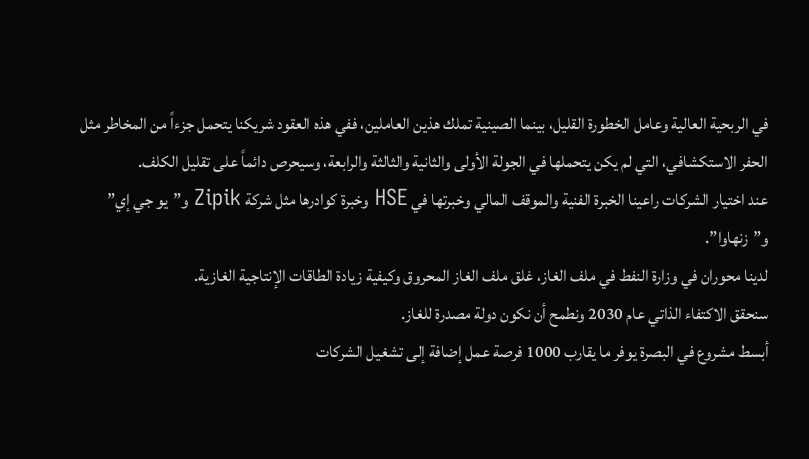في الربحية العالية وعامل الخطورة القليل، بينما الصينية تملك هذين العاملين، ففي هذه العقود شريكنا يتحمل جزءاً من المخاطر مثل الحفر الاستكشافي، التي لم يكن يتحملها في الجولة الأولى والثانية والثالثة والرابعة، وسيحرص دائماً على تقليل الكلف.
عند اختيار الشركات راعينا الخبرة الفنية والموقف المالي وخبرتها في HSE وخبرة كوادرها مثل شركة Zipik و”يو جي إي” و”زنهاوا”.
لدينا محوران في وزارة النفط في ملف الغاز، غلق ملف الغاز المحروق وكيفية زيادة الطاقات الإنتاجية الغازية.
سنحقق الاكتفاء الذاتي عام 2030 ونطمح أن نكون دولة مصدرة للغاز.
أبسط مشروع في البصرة يوفر ما يقارب 1000 فرصة عمل إضافة إلى تشغيل الشركات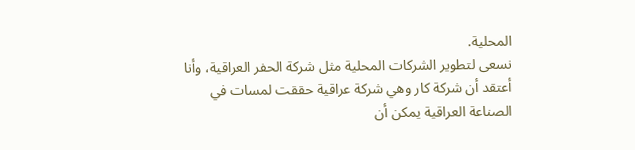المحلية.
نسعى لتطوير الشركات المحلية مثل شركة الحفر العراقية، وأنا أعتقد أن شركة كار وهي شركة عراقية حققت لمسات في الصناعة العراقية يمكن أن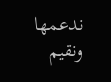ندعمها ونقيم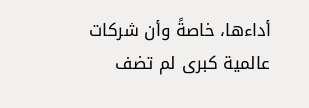أداءها، خاصةً وأن شركات عالمية كبرى لم تضف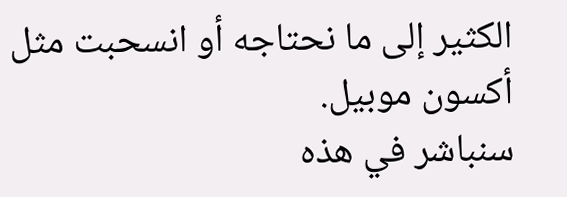الكثير إلى ما نحتاجه أو انسحبت مثل أكسون موبيل.
سنباشر في هذه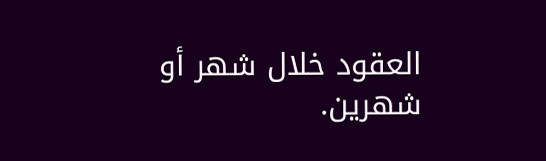العقود خلال شهر أو شهرين.